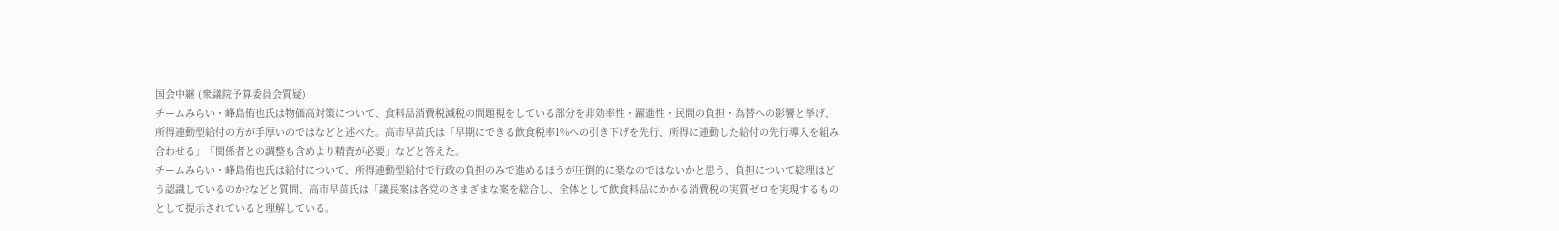国会中継 (衆議院予算委員会質疑)
チームみらい・峰島侑也氏は物価高対策について、食料品消費税減税の問題視をしている部分を非効率性・躍進性・民間の負担・為替への影響と挙げ、所得連動型給付の方が手厚いのではなどと述べた。高市早苗氏は「早期にできる飲食税率1%への引き下げを先行、所得に連動した給付の先行導入を組み合わせる」「関係者との調整も含めより精査が必要」などと答えた。
チームみらい・峰島侑也氏は給付について、所得連動型給付で行政の負担のみで進めるほうが圧倒的に楽なのではないかと思う、負担について総理はどう認識しているのか?などと質問、高市早苗氏は「議長案は各党のさまざまな案を総合し、全体として飲食料品にかかる消費税の実質ゼロを実現するものとして提示されていると理解している。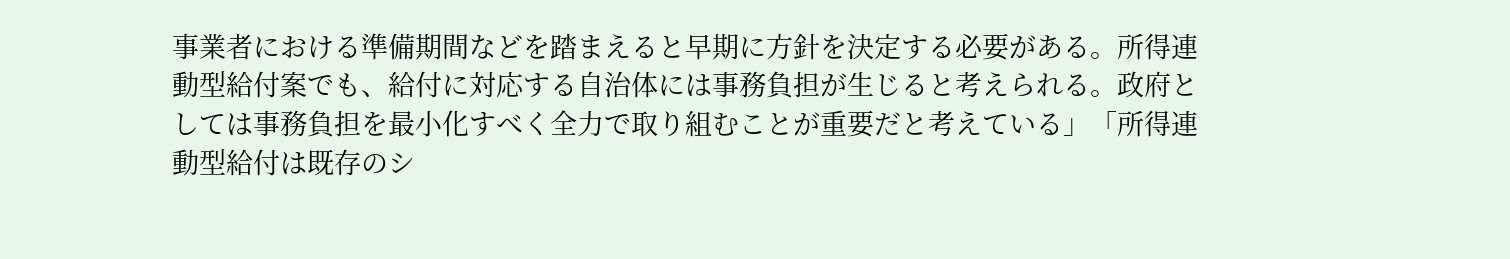事業者における準備期間などを踏まえると早期に方針を決定する必要がある。所得連動型給付案でも、給付に対応する自治体には事務負担が生じると考えられる。政府としては事務負担を最小化すべく全力で取り組むことが重要だと考えている」「所得連動型給付は既存のシ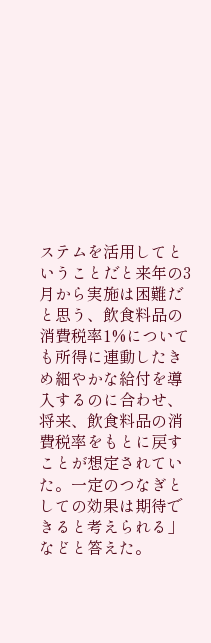ステムを活用してということだと来年の3月から実施は困難だと思う、飲食料品の消費税率1%についても所得に連動したきめ細やかな給付を導入するのに合わせ、将来、飲食料品の消費税率をもとに戻すことが想定されていた。一定のつなぎとしての効果は期待できると考えられる」などと答えた。